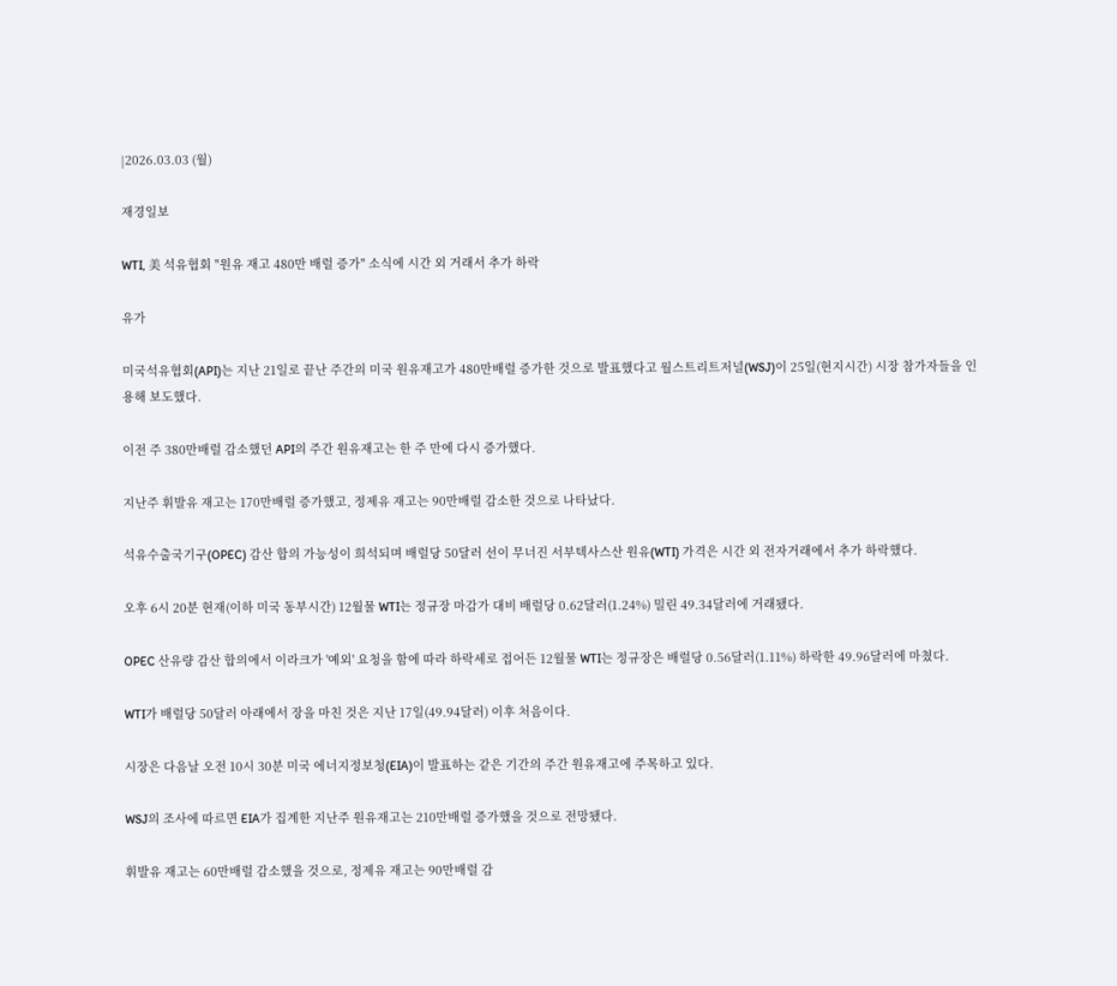|2026.03.03 (월)

재경일보

WTI, 美 석유협회 "원유 재고 480만 배럴 증가" 소식에 시간 외 거래서 추가 하락

유가

미국석유협회(API)는 지난 21일로 끝난 주간의 미국 원유재고가 480만배럴 증가한 것으로 발표했다고 월스트리트저널(WSJ)이 25일(현지시간) 시장 참가자들을 인용해 보도했다.

이전 주 380만배럴 감소했던 API의 주간 원유재고는 한 주 만에 다시 증가했다.

지난주 휘발유 재고는 170만배럴 증가했고, 정제유 재고는 90만배럴 감소한 것으로 나타났다.

석유수출국기구(OPEC) 감산 합의 가능성이 희석되며 배럴당 50달러 선이 무너진 서부텍사스산 원유(WTI) 가격은 시간 외 전자거래에서 추가 하락했다.

오후 6시 20분 현재(이하 미국 동부시간) 12월물 WTI는 정규장 마감가 대비 배럴당 0.62달러(1.24%) 밀린 49.34달러에 거래됐다.

OPEC 산유량 감산 합의에서 이라크가 '예외' 요청을 함에 따라 하락세로 접어든 12월물 WTI는 정규장은 배럴당 0.56달러(1.11%) 하락한 49.96달러에 마쳤다.

WTI가 배럴당 50달러 아래에서 장을 마친 것은 지난 17일(49.94달러) 이후 처음이다.

시장은 다음날 오전 10시 30분 미국 에너지정보청(EIA)이 발표하는 같은 기간의 주간 원유재고에 주목하고 있다.

WSJ의 조사에 따르면 EIA가 집계한 지난주 원유재고는 210만배럴 증가했을 것으로 전망됐다.

휘발유 재고는 60만배럴 감소했을 것으로, 정제유 재고는 90만배럴 감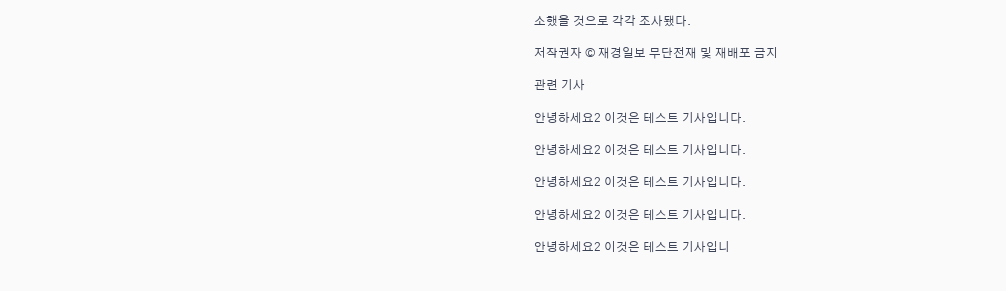소했을 것으로 각각 조사됐다.

저작권자 © 재경일보 무단전재 및 재배포 금지

관련 기사

안녕하세요2 이것은 테스트 기사입니다.

안녕하세요2 이것은 테스트 기사입니다.

안녕하세요2 이것은 테스트 기사입니다.

안녕하세요2 이것은 테스트 기사입니다.

안녕하세요2 이것은 테스트 기사입니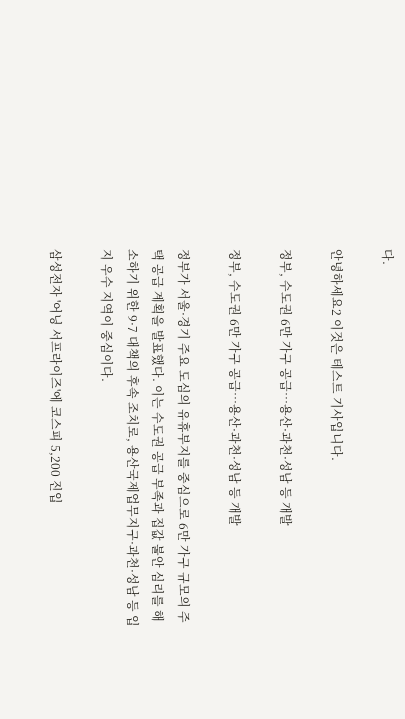다.

안녕하세요2 이것은 테스트 기사입니다.

정부, 수도권 6만 가구 공급…용산·과천·성남 등 개발

정부, 수도권 6만 가구 공급…용산·과천·성남 등 개발

정부가 서울·경기 주요 도심의 유휴부지를 중심으로 6만 가구 규모의 주택 공급 계획을 발표했다. 이는 수도권 공급 부족과 집값 불안 심리를 해소하기 위한 9·7 대책의 후속 조치로, 용산국제업무지구·과천·성남 등 입지 우수 지역이 중심이다.

삼성전자 '어닝 서프라이즈'에 코스피 5,200 진입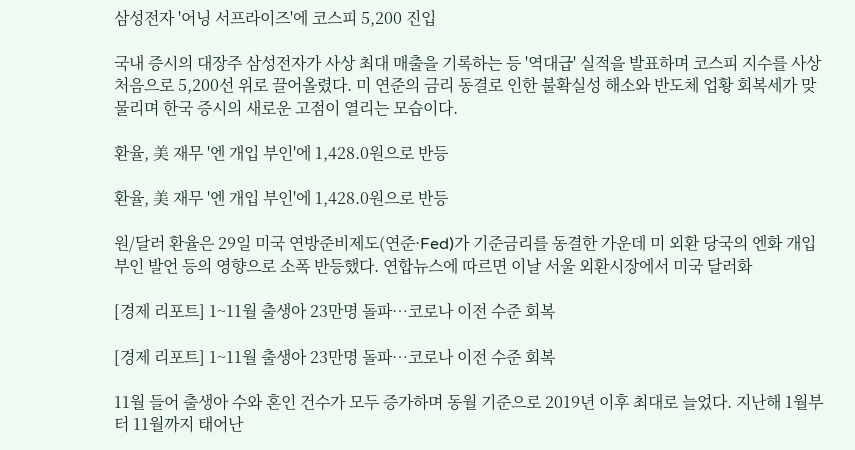삼성전자 '어닝 서프라이즈'에 코스피 5,200 진입

국내 증시의 대장주 삼성전자가 사상 최대 매출을 기록하는 등 '역대급' 실적을 발표하며 코스피 지수를 사상 처음으로 5,200선 위로 끌어올렸다. 미 연준의 금리 동결로 인한 불확실성 해소와 반도체 업황 회복세가 맞물리며 한국 증시의 새로운 고점이 열리는 모습이다.

환율, 美 재무 '엔 개입 부인'에 1,428.0원으로 반등

환율, 美 재무 '엔 개입 부인'에 1,428.0원으로 반등

원/달러 환율은 29일 미국 연방준비제도(연준·Fed)가 기준금리를 동결한 가운데 미 외환 당국의 엔화 개입 부인 발언 등의 영향으로 소폭 반등했다. 연합뉴스에 따르면 이날 서울 외환시장에서 미국 달러화

[경제 리포트] 1~11월 출생아 23만명 돌파…코로나 이전 수준 회복

[경제 리포트] 1~11월 출생아 23만명 돌파…코로나 이전 수준 회복

11월 들어 출생아 수와 혼인 건수가 모두 증가하며 동월 기준으로 2019년 이후 최대로 늘었다. 지난해 1월부터 11월까지 태어난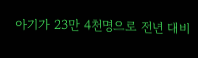아기가 23만 4천명으로 전년 대비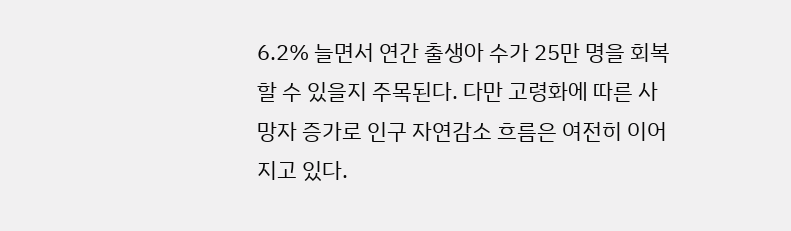6.2% 늘면서 연간 출생아 수가 25만 명을 회복할 수 있을지 주목된다. 다만 고령화에 따른 사망자 증가로 인구 자연감소 흐름은 여전히 이어지고 있다.